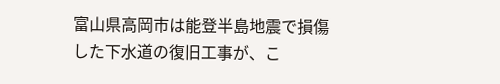富山県高岡市は能登半島地震で損傷した下水道の復旧工事が、こ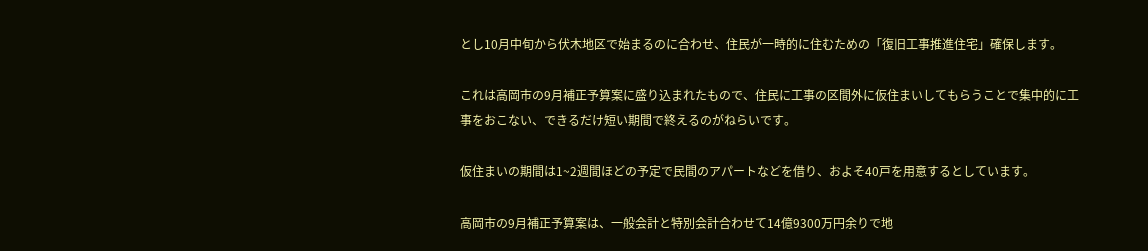とし10月中旬から伏木地区で始まるのに合わせ、住民が一時的に住むための「復旧工事推進住宅」確保します。

これは高岡市の9月補正予算案に盛り込まれたもので、住民に工事の区間外に仮住まいしてもらうことで集中的に工事をおこない、できるだけ短い期間で終えるのがねらいです。

仮住まいの期間は1~2週間ほどの予定で民間のアパートなどを借り、およそ40戸を用意するとしています。

高岡市の9月補正予算案は、一般会計と特別会計合わせて14億9300万円余りで地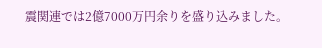震関連では2億7000万円余りを盛り込みました。